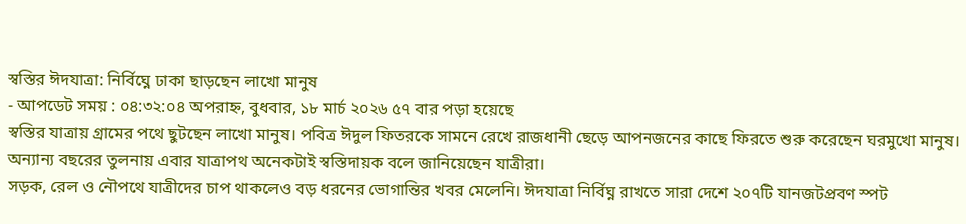স্বস্তির ঈদযাত্রা: নির্বিঘ্নে ঢাকা ছাড়ছেন লাখো মানুষ
- আপডেট সময় : ০৪:৩২:০৪ অপরাহ্ন, বুধবার, ১৮ মার্চ ২০২৬ ৫৭ বার পড়া হয়েছে
স্বস্তির যাত্রায় গ্রামের পথে ছুটছেন লাখো মানুষ। পবিত্র ঈদুল ফিতরকে সামনে রেখে রাজধানী ছেড়ে আপনজনের কাছে ফিরতে শুরু করেছেন ঘরমুখো মানুষ। অন্যান্য বছরের তুলনায় এবার যাত্রাপথ অনেকটাই স্বস্তিদায়ক বলে জানিয়েছেন যাত্রীরা।
সড়ক, রেল ও নৌপথে যাত্রীদের চাপ থাকলেও বড় ধরনের ভোগান্তির খবর মেলেনি। ঈদযাত্রা নির্বিঘ্ন রাখতে সারা দেশে ২০৭টি যানজটপ্রবণ স্পট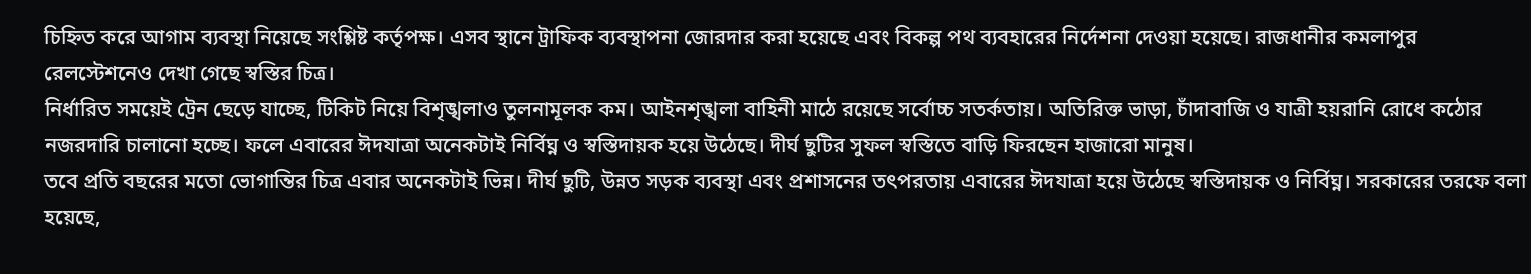চিহ্নিত করে আগাম ব্যবস্থা নিয়েছে সংশ্লিষ্ট কর্তৃপক্ষ। এসব স্থানে ট্রাফিক ব্যবস্থাপনা জোরদার করা হয়েছে এবং বিকল্প পথ ব্যবহারের নির্দেশনা দেওয়া হয়েছে। রাজধানীর কমলাপুর রেলস্টেশনেও দেখা গেছে স্বস্তির চিত্র।
নির্ধারিত সময়েই ট্রেন ছেড়ে যাচ্ছে, টিকিট নিয়ে বিশৃঙ্খলাও তুলনামূলক কম। আইনশৃঙ্খলা বাহিনী মাঠে রয়েছে সর্বোচ্চ সতর্কতায়। অতিরিক্ত ভাড়া, চাঁদাবাজি ও যাত্রী হয়রানি রোধে কঠোর নজরদারি চালানো হচ্ছে। ফলে এবারের ঈদযাত্রা অনেকটাই নির্বিঘ্ন ও স্বস্তিদায়ক হয়ে উঠেছে। দীর্ঘ ছুটির সুফল স্বস্তিতে বাড়ি ফিরছেন হাজারো মানুষ।
তবে প্রতি বছরের মতো ভোগান্তির চিত্র এবার অনেকটাই ভিন্ন। দীর্ঘ ছুটি, উন্নত সড়ক ব্যবস্থা এবং প্রশাসনের তৎপরতায় এবারের ঈদযাত্রা হয়ে উঠেছে স্বস্তিদায়ক ও নির্বিঘ্ন। সরকারের তরফে বলা হয়েছে,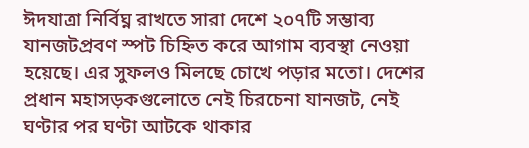ঈদযাত্রা নির্বিঘ্ন রাখতে সারা দেশে ২০৭টি সম্ভাব্য যানজটপ্রবণ স্পট চিহ্নিত করে আগাম ব্যবস্থা নেওয়া হয়েছে। এর সুফলও মিলছে চোখে পড়ার মতো। দেশের প্রধান মহাসড়কগুলোতে নেই চিরচেনা যানজট, নেই ঘণ্টার পর ঘণ্টা আটকে থাকার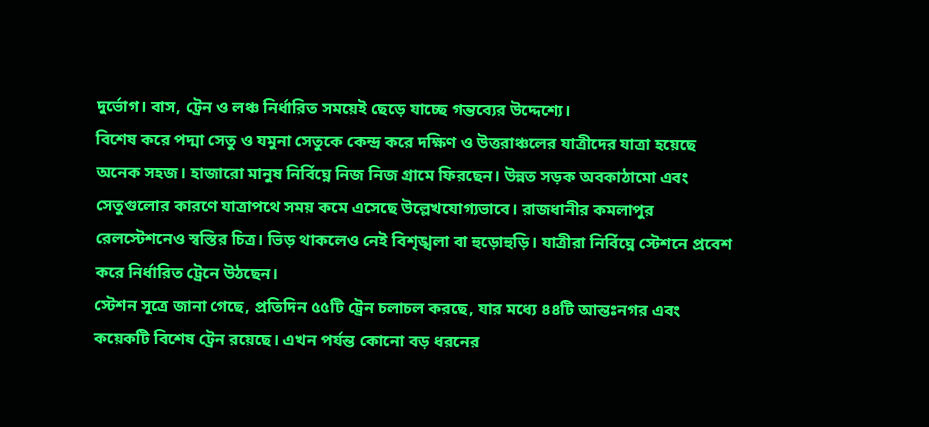দুর্ভোগ। বাস, ট্রেন ও লঞ্চ নির্ধারিত সময়েই ছেড়ে যাচ্ছে গন্তব্যের উদ্দেশ্যে।
বিশেষ করে পদ্মা সেতু ও যমুনা সেতুকে কেন্দ্র করে দক্ষিণ ও উত্তরাঞ্চলের যাত্রীদের যাত্রা হয়েছে অনেক সহজ। হাজারো মানুষ নির্বিঘ্নে নিজ নিজ গ্রামে ফিরছেন। উন্নত সড়ক অবকাঠামো এবং সেতুগুলোর কারণে যাত্রাপথে সময় কমে এসেছে উল্লেখযোগ্যভাবে। রাজধানীর কমলাপুর রেলস্টেশনেও স্বস্তির চিত্র। ভিড় থাকলেও নেই বিশৃঙ্খলা বা হুড়োহুড়ি। যাত্রীরা নির্বিঘ্নে স্টেশনে প্রবেশ করে নির্ধারিত ট্রেনে উঠছেন।
স্টেশন সূত্রে জানা গেছে, প্রতিদিন ৫৫টি ট্রেন চলাচল করছে, যার মধ্যে ৪৪টি আন্তঃনগর এবং কয়েকটি বিশেষ ট্রেন রয়েছে। এখন পর্যন্ত কোনো বড় ধরনের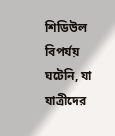শিডিউল বিপর্যয় ঘটেনি, যা যাত্রীদের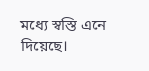মধ্যে স্বস্তি এনে দিয়েছে।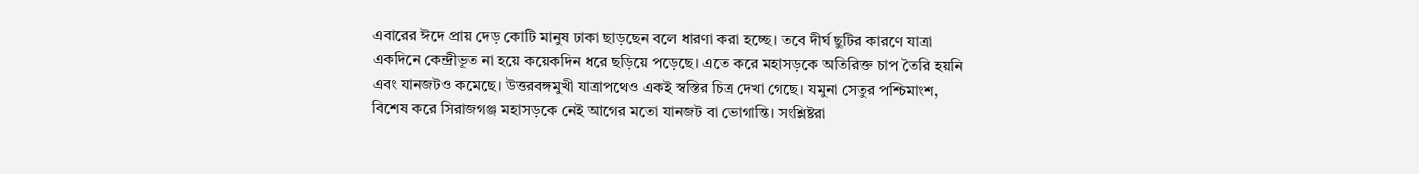এবারের ঈদে প্রায় দেড় কোটি মানুষ ঢাকা ছাড়ছেন বলে ধারণা করা হচ্ছে। তবে দীর্ঘ ছুটির কারণে যাত্রা একদিনে কেন্দ্রীভূত না হয়ে কয়েকদিন ধরে ছড়িয়ে পড়েছে। এতে করে মহাসড়কে অতিরিক্ত চাপ তৈরি হয়নি এবং যানজটও কমেছে। উত্তরবঙ্গমুখী যাত্রাপথেও একই স্বস্তির চিত্র দেখা গেছে। যমুনা সেতুর পশ্চিমাংশ, বিশেষ করে সিরাজগঞ্জ মহাসড়কে নেই আগের মতো যানজট বা ভোগান্তি। সংশ্লিষ্টরা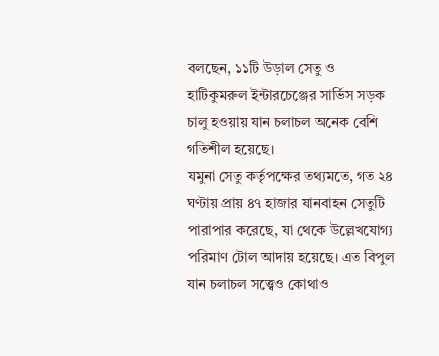বলছেন, ১১টি উড়াল সেতু ও হাটিকুমরুল ইন্টারচেঞ্জের সার্ভিস সড়ক চালু হওয়ায় যান চলাচল অনেক বেশি গতিশীল হয়েছে।
যমুনা সেতু কর্তৃপক্ষের তথ্যমতে, গত ২৪ ঘণ্টায় প্রায় ৪৭ হাজার যানবাহন সেতুটি পারাপার করেছে, যা থেকে উল্লেখযোগ্য পরিমাণ টোল আদায় হয়েছে। এত বিপুল যান চলাচল সত্ত্বেও কোথাও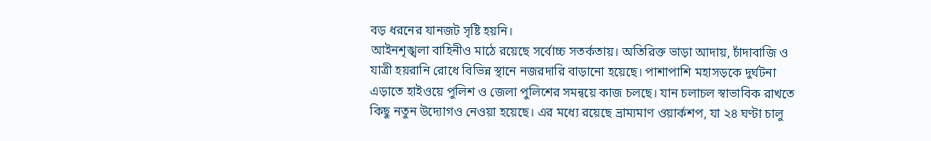বড় ধরনের যানজট সৃষ্টি হয়নি।
আইনশৃঙ্খলা বাহিনীও মাঠে রয়েছে সর্বোচ্চ সতর্কতায়। অতিরিক্ত ভাড়া আদায়, চাঁদাবাজি ও যাত্রী হয়রানি রোধে বিভিন্ন স্থানে নজরদারি বাড়ানো হয়েছে। পাশাপাশি মহাসড়কে দুর্ঘটনা এড়াতে হাইওয়ে পুলিশ ও জেলা পুলিশের সমন্বয়ে কাজ চলছে। যান চলাচল স্বাভাবিক রাখতে কিছু নতুন উদ্যোগও নেওয়া হয়েছে। এর মধ্যে রয়েছে ভ্রাম্যমাণ ওয়ার্কশপ, যা ২৪ ঘণ্টা চালু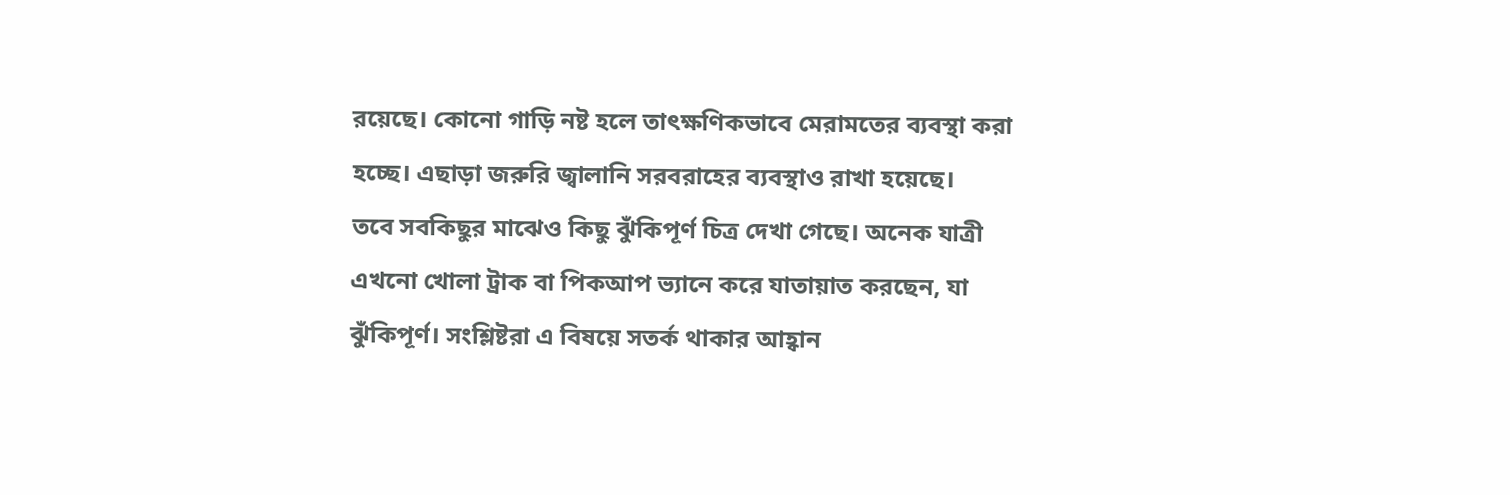রয়েছে। কোনো গাড়ি নষ্ট হলে তাৎক্ষণিকভাবে মেরামতের ব্যবস্থা করা হচ্ছে। এছাড়া জরুরি জ্বালানি সরবরাহের ব্যবস্থাও রাখা হয়েছে।
তবে সবকিছুর মাঝেও কিছু ঝুঁকিপূর্ণ চিত্র দেখা গেছে। অনেক যাত্রী এখনো খোলা ট্রাক বা পিকআপ ভ্যানে করে যাতায়াত করছেন, যা ঝুঁকিপূর্ণ। সংশ্লিষ্টরা এ বিষয়ে সতর্ক থাকার আহ্বান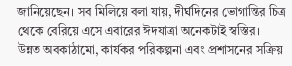জানিয়েছেন। সব মিলিয়ে বলা যায়, দীর্ঘদিনের ভোগান্তির চিত্র থেকে বেরিয়ে এসে এবারের ঈদযাত্রা অনেকটাই স্বস্তির।
উন্নত অবকাঠামো, কার্যকর পরিকল্পনা এবং প্রশাসনের সক্রিয়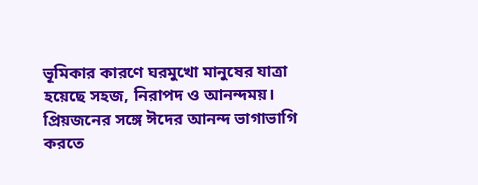ভূমিকার কারণে ঘরমুখো মানুষের যাত্রা হয়েছে সহজ, নিরাপদ ও আনন্দময়। প্রিয়জনের সঙ্গে ঈদের আনন্দ ভাগাভাগি করতে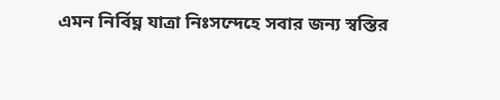এমন নির্বিঘ্ন যাত্রা নিঃসন্দেহে সবার জন্য স্বস্তির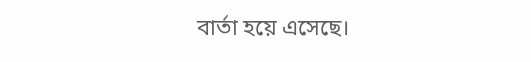বার্তা হয়ে এসেছে।